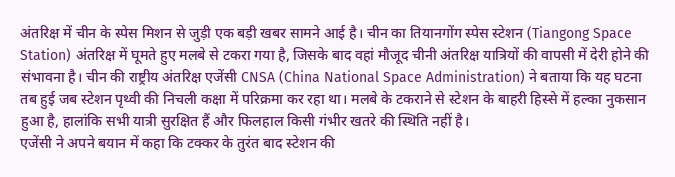अंतरिक्ष में चीन के स्पेस मिशन से जुड़ी एक बड़ी खबर सामने आई है। चीन का तियानगोंग स्पेस स्टेशन (Tiangong Space Station) अंतरिक्ष में घूमते हुए मलबे से टकरा गया है, जिसके बाद वहां मौजूद चीनी अंतरिक्ष यात्रियों की वापसी में देरी होने की संभावना है। चीन की राष्ट्रीय अंतरिक्ष एजेंसी CNSA (China National Space Administration) ने बताया कि यह घटना तब हुई जब स्टेशन पृथ्वी की निचली कक्षा में परिक्रमा कर रहा था। मलबे के टकराने से स्टेशन के बाहरी हिस्से में हल्का नुकसान हुआ है, हालांकि सभी यात्री सुरक्षित हैं और फिलहाल किसी गंभीर खतरे की स्थिति नहीं है।
एजेंसी ने अपने बयान में कहा कि टक्कर के तुरंत बाद स्टेशन की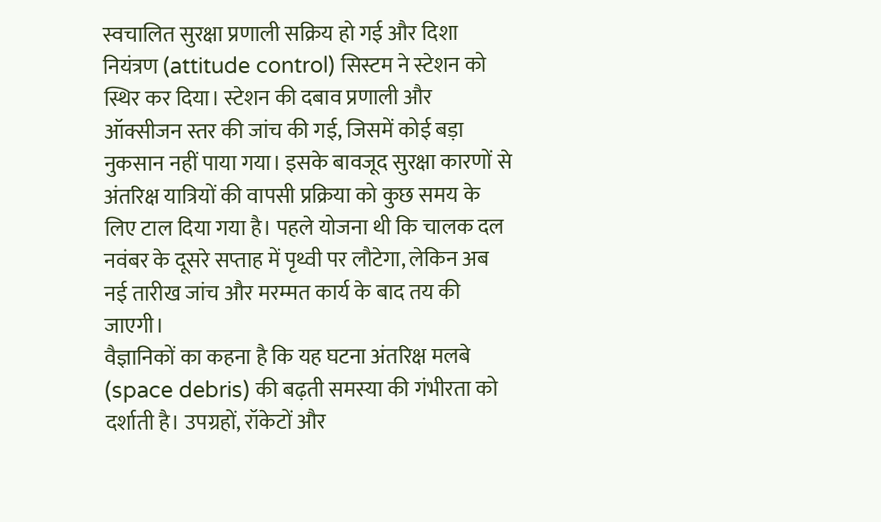स्वचालित सुरक्षा प्रणाली सक्रिय हो गई और दिशा नियंत्रण (attitude control) सिस्टम ने स्टेशन को स्थिर कर दिया। स्टेशन की दबाव प्रणाली और ऑक्सीजन स्तर की जांच की गई, जिसमें कोई बड़ा नुकसान नहीं पाया गया। इसके बावजूद सुरक्षा कारणों से अंतरिक्ष यात्रियों की वापसी प्रक्रिया को कुछ समय के लिए टाल दिया गया है। पहले योजना थी कि चालक दल नवंबर के दूसरे सप्ताह में पृथ्वी पर लौटेगा, लेकिन अब नई तारीख जांच और मरम्मत कार्य के बाद तय की जाएगी।
वैज्ञानिकों का कहना है कि यह घटना अंतरिक्ष मलबे (space debris) की बढ़ती समस्या की गंभीरता को दर्शाती है। उपग्रहों, रॉकेटों और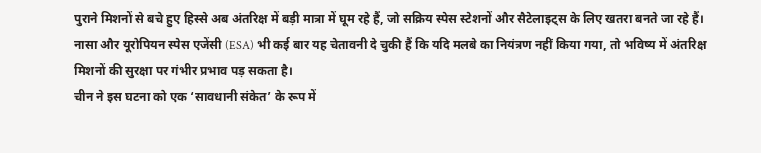पुराने मिशनों से बचे हुए हिस्से अब अंतरिक्ष में बड़ी मात्रा में घूम रहे हैं, जो सक्रिय स्पेस स्टेशनों और सैटेलाइट्स के लिए खतरा बनते जा रहे हैं। नासा और यूरोपियन स्पेस एजेंसी (ESA) भी कई बार यह चेतावनी दे चुकी हैं कि यदि मलबे का नियंत्रण नहीं किया गया, तो भविष्य में अंतरिक्ष मिशनों की सुरक्षा पर गंभीर प्रभाव पड़ सकता है।
चीन ने इस घटना को एक ‘सावधानी संकेत’ के रूप में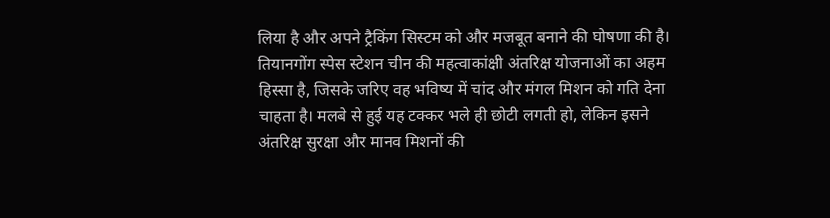लिया है और अपने ट्रैकिंग सिस्टम को और मजबूत बनाने की घोषणा की है। तियानगोंग स्पेस स्टेशन चीन की महत्वाकांक्षी अंतरिक्ष योजनाओं का अहम हिस्सा है, जिसके जरिए वह भविष्य में चांद और मंगल मिशन को गति देना चाहता है। मलबे से हुई यह टक्कर भले ही छोटी लगती हो, लेकिन इसने अंतरिक्ष सुरक्षा और मानव मिशनों की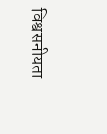विश्वसनीयता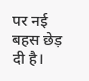पर नई बहस छेड़ दी है।